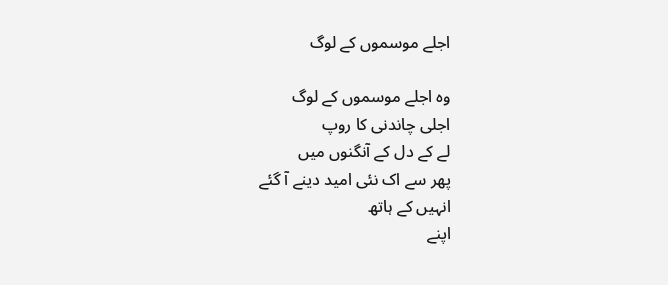اجلے موسموں کے لوگ

وہ اجلے موسموں کے لوگ
اجلی چاندنی کا روپ
لے کے دل کے آنگنوں میں
پھر سے اک نئی امید دینے آ گئے
انہیں کے ہاتھ
اپنے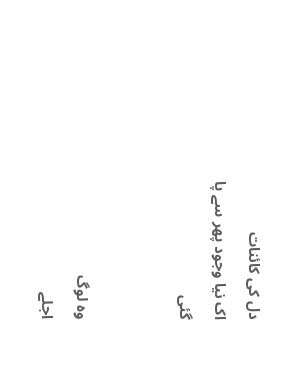دل کی کائنات
اک نیا وجود پھر سے پا گئی


وہ لوگ
اجلے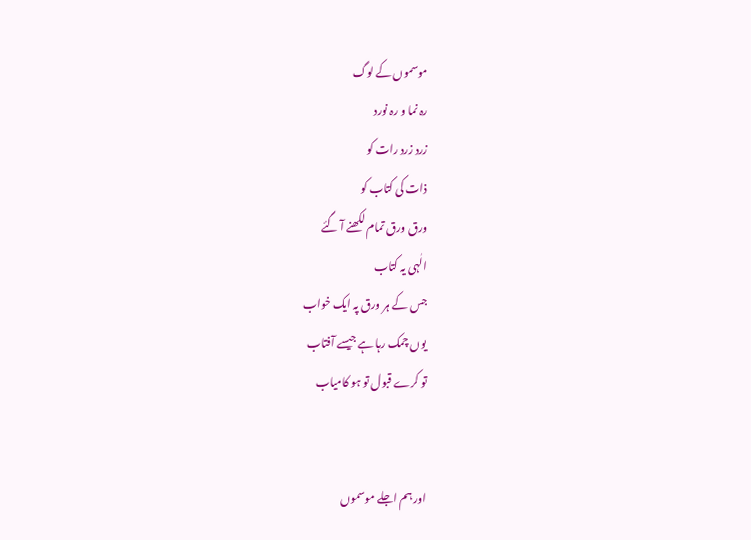موسموں کے لوگ
رہ نما و رہ نورد
زرد زرد رات کو
ذات کی کتاب کو
ورق ورق تمام لکھنے آ گئے
الٰہی یہ کتاب
جس کے ہر ورق پہ ایک خواب
یوں چمک رہا ہے جیسے آفتاب
تو کرے قبول تو ہو کامیاب


اور ہم اجلے موسموں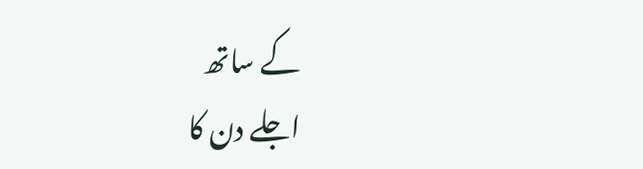کے ساتھ
اجلے دن کا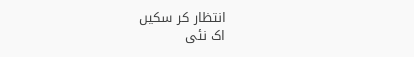انتظار کر سکیں
اک نئی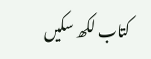کتاب لکھ سکیں